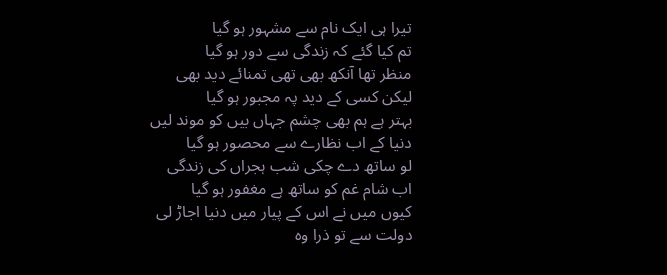تیرا ہی ایک نام سے مشہور ہو گیا
تم کیا گئے کہ زندگی سے دور ہو گیا
منظر تھا آنکھ بھی تھی تمنائے دید بھی
لیکن کسی کے دید پہ مجبور ہو گیا
بہتر ہے ہم بھی چشم جہاں بیں کو موند لیں
دنیا کے اب نظارے سے محصور ہو گیا
لو ساتھ دے چکی شب ہجراں کی زندگی
اب شام غم کو ساتھ ہے مغفور ہو گیا
کیوں میں نے اس کے پیار میں دنیا اجاڑ لی
دولت سے تو ذرا وہ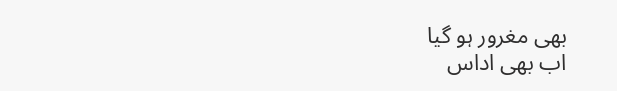بھی مغرور ہو گیا
اب بھی اداس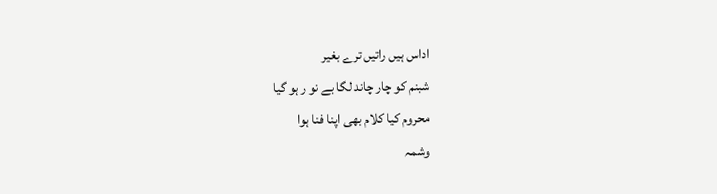اداس ہیں راتیں ترے بغیر
شبنم کو چار چاند لگا بے نو ر ہو گیا
محروم کیا کلام بھی اپنا فنا ہوا
وشمہ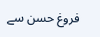فروغ حسن سے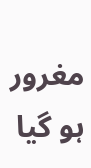مغرور ہو گیا